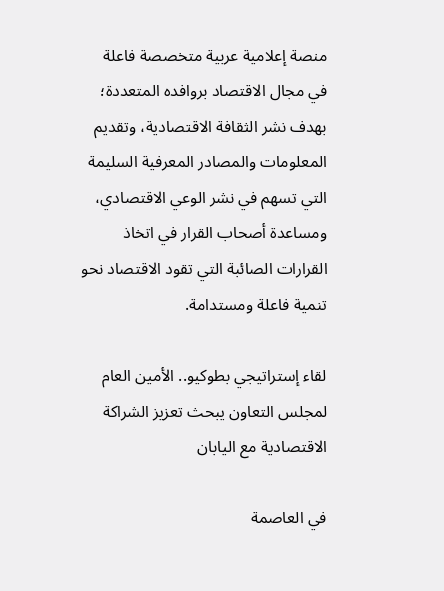منصة إعلامية عربية متخصصة فاعلة في مجال الاقتصاد بروافده المتعددة؛ بهدف نشر الثقافة الاقتصادية، وتقديم المعلومات والمصادر المعرفية السليمة التي تسهم في نشر الوعي الاقتصادي، ومساعدة أصحاب القرار في اتخاذ القرارات الصائبة التي تقود الاقتصاد نحو تنمية فاعلة ومستدامة.

لقاء إستراتيجي بطوكيو.. الأمين العام لمجلس التعاون يبحث تعزيز الشراكة الاقتصادية مع اليابان

في العاصمة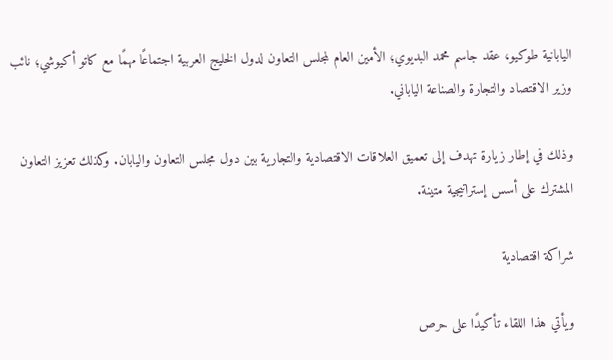اليابانية طوكيو، عقد جاسم محمد البديوي؛ الأمين العام لمجلس التعاون لدول الخليج العربية اجتماعًا مهمًا مع كاتو أكيوشي؛ نائب وزير الاقتصاد والتجارة والصناعة الياباني.

وذلك في إطار زيارة تهدف إلى تعميق العلاقات الاقتصادية والتجارية بين دول مجلس التعاون واليابان. وكذلك تعزيز التعاون المشترك على أسس إستراتيجية متينة.

شراكة اقتصادية

ويأتي هذا اللقاء تأكيدًا على حرص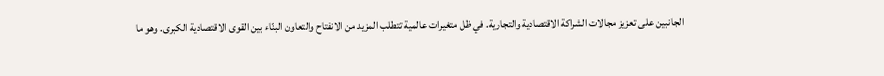الجانبين على تعزيز مجالات الشراكة الاقتصادية والتجارية. في ظل متغيرات عالمية تتطلب المزيد من الانفتاح والتعاون البنّاء بين القوى الاقتصادية الكبرى. وهو ما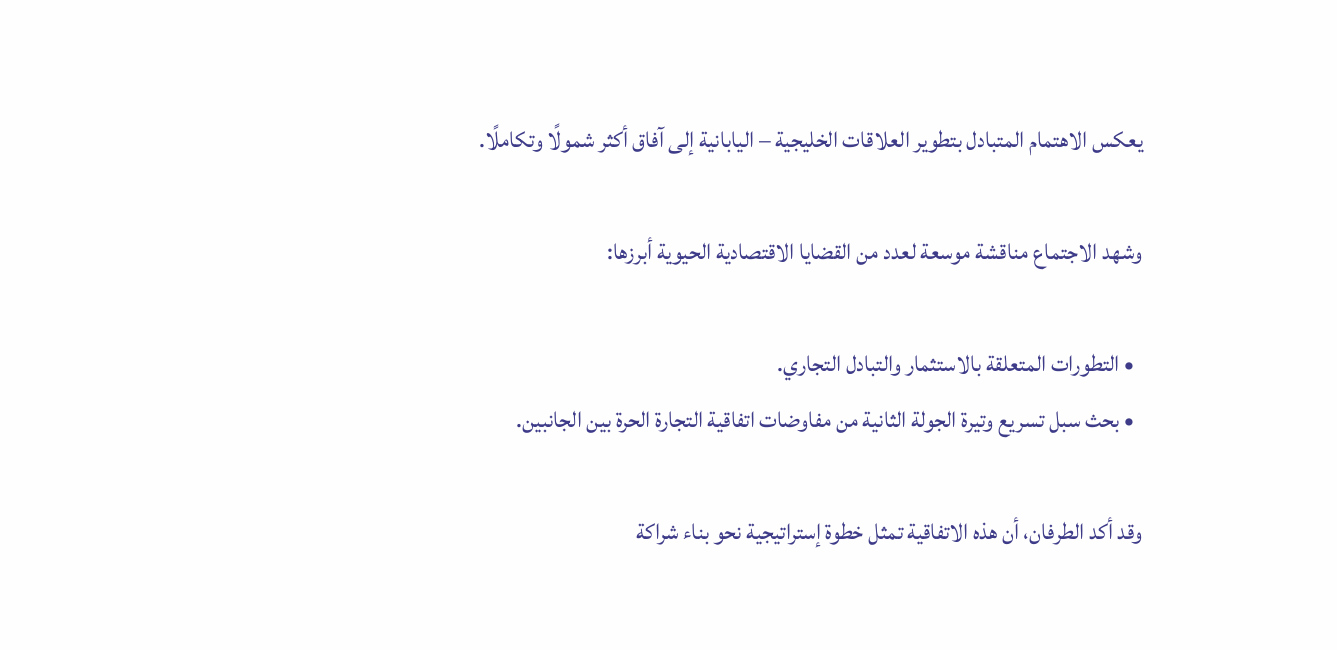يعكس الاهتمام المتبادل بتطوير العلاقات الخليجية – اليابانية إلى آفاق أكثر شمولًا وتكاملًا.

وشهد الاجتماع مناقشة موسعة لعدد من القضايا الاقتصادية الحيوية أبرزها:

  • التطورات المتعلقة بالاستثمار والتبادل التجاري.
  • بحث سبل تسريع وتيرة الجولة الثانية من مفاوضات اتفاقية التجارة الحرة بين الجانبين.

وقد أكد الطرفان، أن هذه الاتفاقية تمثل خطوة إستراتيجية نحو بناء شراكة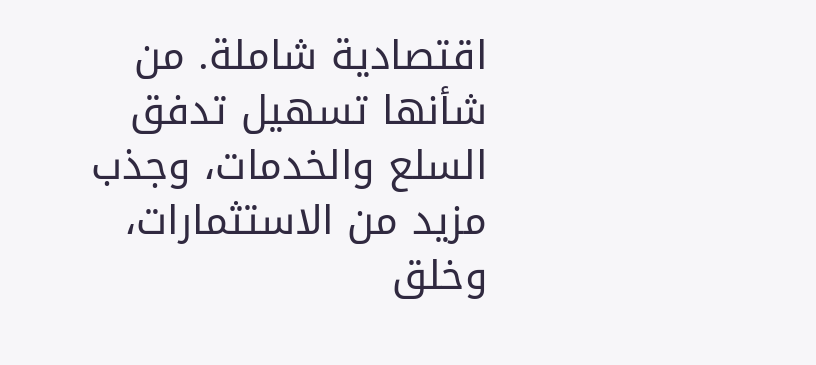اقتصادية شاملة. من شأنها تسهيل تدفق السلع والخدمات، وجذب مزيد من الاستثمارات، وخلق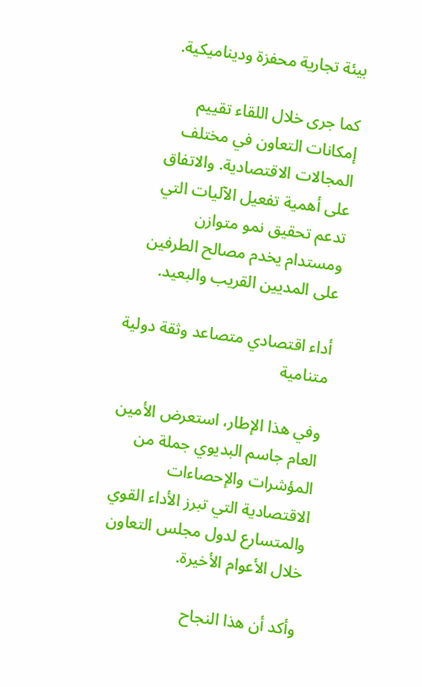بيئة تجارية محفزة وديناميكية.

كما جرى خلال اللقاء تقييم إمكانات التعاون في مختلف المجالات الاقتصادية. والاتفاق على أهمية تفعيل الآليات التي تدعم تحقيق نمو متوازن ومستدام يخدم مصالح الطرفين على المديين القريب والبعيد.

أداء اقتصادي متصاعد وثقة دولية متنامية

وفي هذا الإطار، استعرض الأمين العام جاسم البديوي جملة من المؤشرات والإحصاءات الاقتصادية التي تبرز الأداء القوي والمتسارع لدول مجلس التعاون خلال الأعوام الأخيرة.

وأكد أن هذا النجاح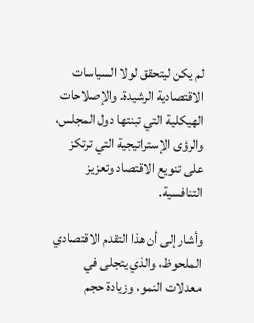لم يكن ليتحقق لولا السياسات الاقتصادية الرشيدة. والإصلاحات الهيكلية التي تبنتها دول المجلس، والرؤى الإستراتيجية التي ترتكز على تنويع الاقتصاد وتعزيز التنافسية.

وأشار إلى أن هذا التقدم الاقتصادي الملحوظ، والذي يتجلى في معدلات النمو، وزيادة حجم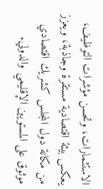الاستثمارات، وتحسن مؤشرات التوظيف، يعكس بيئة اقتصادية مستقرة وجاذبة، ويعزز من مكانة دول المجلس كشريك اقتصادي موثوق على المستويين الإقليمي والدولي.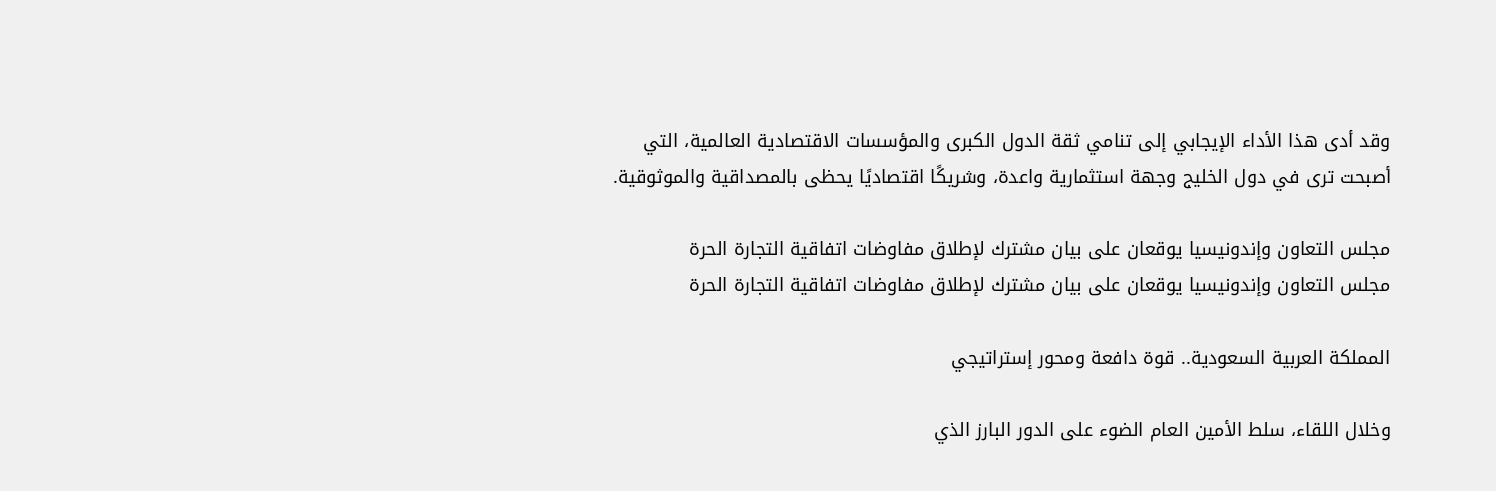وقد أدى هذا الأداء الإيجابي إلى تنامي ثقة الدول الكبرى والمؤسسات الاقتصادية العالمية، التي أصبحت ترى في دول الخليج وجهة استثمارية واعدة، وشريكًا اقتصاديًا يحظى بالمصداقية والموثوقية.

مجلس التعاون وإندونيسيا يوقعان على بيان مشترك لإطلاق مفاوضات اتفاقية التجارة الحرة
مجلس التعاون وإندونيسيا يوقعان على بيان مشترك لإطلاق مفاوضات اتفاقية التجارة الحرة

المملكة العربية السعودية.. قوة دافعة ومحور إستراتيجي

وخلال اللقاء، سلط الأمين العام الضوء على الدور البارز الذي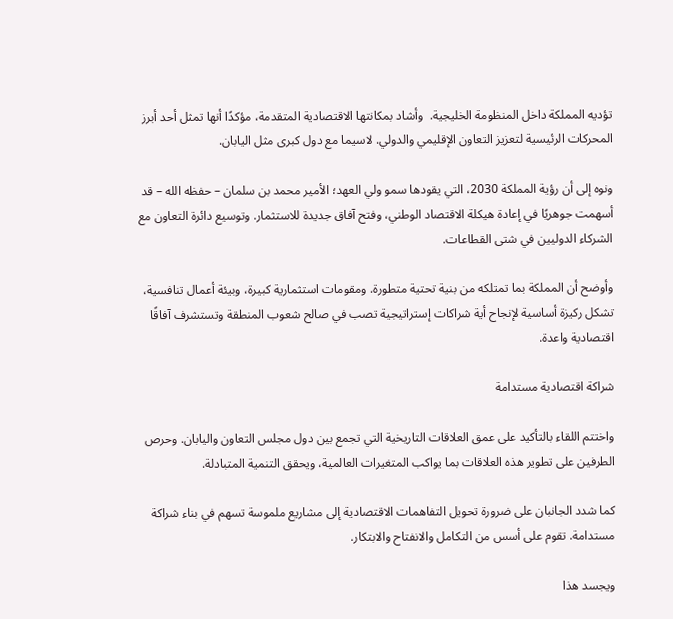تؤديه المملكة داخل المنظومة الخليجية.  وأشاد بمكانتها الاقتصادية المتقدمة، مؤكدًا أنها تمثل أحد أبرز المحركات الرئيسية لتعزيز التعاون الإقليمي والدولي. لاسيما مع دول كبرى مثل اليابان.

ونوه إلى أن رؤية المملكة 2030، التي يقودها سمو ولي العهد؛ الأمير محمد بن سلمان – حفظه الله – قد أسهمت جوهريًا في إعادة هيكلة الاقتصاد الوطني، وفتح آفاق جديدة للاستثمار. وتوسيع دائرة التعاون مع الشركاء الدوليين في شتى القطاعات.

وأوضح أن المملكة بما تمتلكه من بنية تحتية متطورة. ومقومات استثمارية كبيرة، وبيئة أعمال تنافسية، تشكل ركيزة أساسية لإنجاح أية شراكات إستراتيجية تصب في صالح شعوب المنطقة وتستشرف آفاقًا اقتصادية واعدة.

شراكة اقتصادية مستدامة

واختتم اللقاء بالتأكيد على عمق العلاقات التاريخية التي تجمع بين دول مجلس التعاون واليابان. وحرص الطرفين على تطوير هذه العلاقات بما يواكب المتغيرات العالمية، ويحقق التنمية المتبادلة.

كما شدد الجانبان على ضرورة تحويل التفاهمات الاقتصادية إلى مشاريع ملموسة تسهم في بناء شراكة مستدامة. تقوم على أسس من التكامل والانفتاح والابتكار.

ويجسد هذا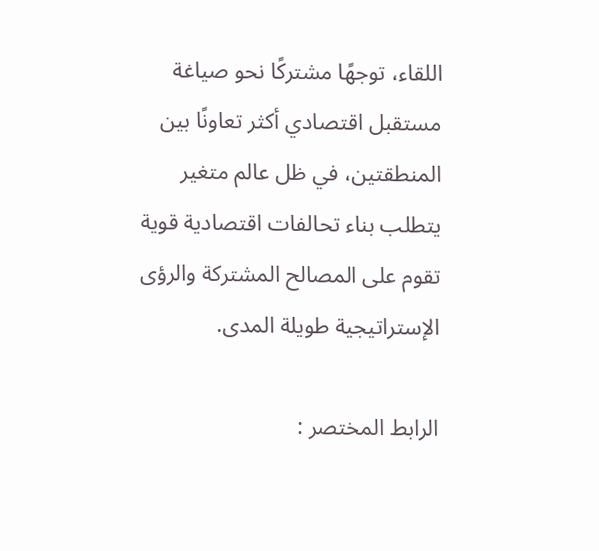اللقاء، توجهًا مشتركًا نحو صياغة مستقبل اقتصادي أكثر تعاونًا بين المنطقتين، في ظل عالم متغير يتطلب بناء تحالفات اقتصادية قوية تقوم على المصالح المشتركة والرؤى الإستراتيجية طويلة المدى.

الرابط المختصر :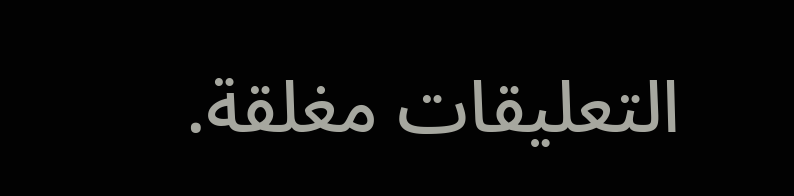التعليقات مغلقة.